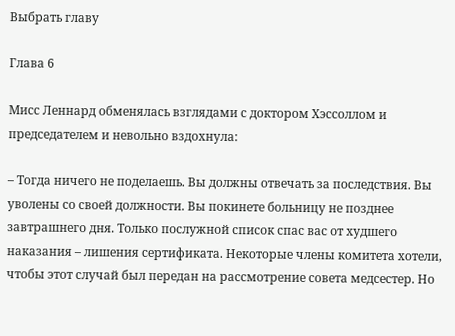Выбрать главу

Глава 6

Мисс Леннард обменялась взглядами с доктором Хэссоллом и председателем и невольно вздохнула:

– Тогда ничего не поделаешь. Вы должны отвечать за последствия. Вы уволены со своей должности. Вы покинете больницу не позднее завтрашнего дня. Только послужной список спас вас от худшего наказания – лишения сертификата. Некоторые члены комитета хотели, чтобы этот случай был передан на рассмотрение совета медсестер. Но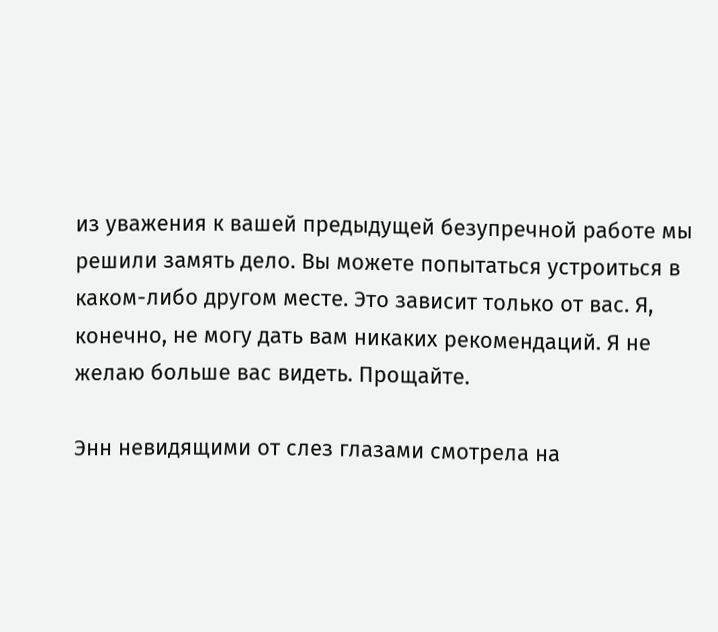из уважения к вашей предыдущей безупречной работе мы решили замять дело. Вы можете попытаться устроиться в каком-либо другом месте. Это зависит только от вас. Я, конечно, не могу дать вам никаких рекомендаций. Я не желаю больше вас видеть. Прощайте.

Энн невидящими от слез глазами смотрела на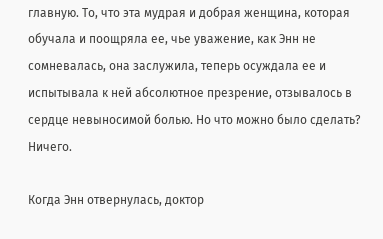главную. То, что эта мудрая и добрая женщина, которая обучала и поощряла ее, чье уважение, как Энн не сомневалась, она заслужила, теперь осуждала ее и испытывала к ней абсолютное презрение, отзывалось в сердце невыносимой болью. Но что можно было сделать? Ничего.

Когда Энн отвернулась, доктор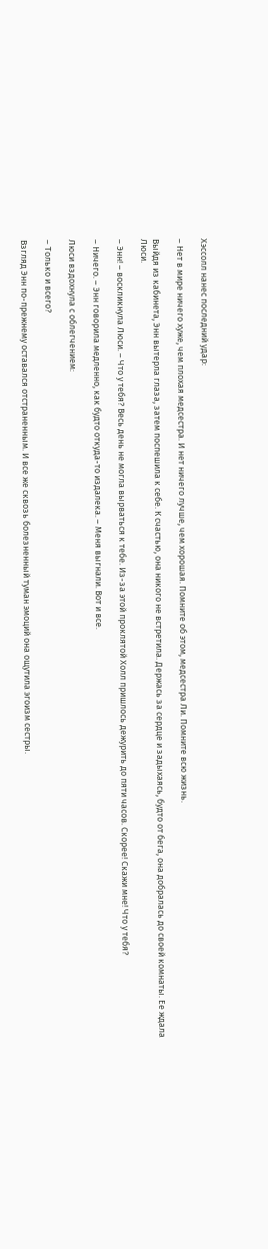Хэссолл нанес последний удар:

– Нет в мире ничего хуже, чем плохая медсестра. И нет ничего лучше, чем хорошая. Помните об этом, медсестра Ли. Помните всю жизнь.

Выйдя из кабинета, Энн вытерла глаза, затем поспешила к себе. К счастью, она никого не встретила. Держась за сердце и задыхаясь, будто от бега, она добралась до своей комнаты. Ее ждала Люси.

– Энн! – воскликнула Люси. – Что у тебя? Весь день не могла вырваться к тебе. Из-за этой проклятой Холл пришлось дежурить до пяти часов. Скорее! Скажи мне! Что у тебя?

– Ничего. – Энн говорила медленно, как будто откуда-то издалека. – Меня выгнали. Вот и все.

Люси вздохнула с облегчением:

– Только и всего?

Взгляд Энн по-прежнему оставался отстраненным. И все же сквозь болезненный туман эмоций она ощутила эгоизм сестры.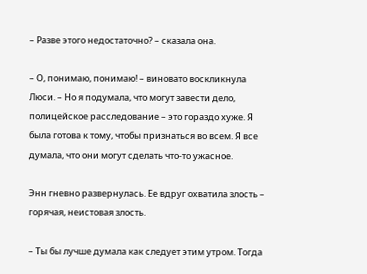– Разве этого недостаточно? – сказала она.

– О, понимаю, понимаю! – виновато воскликнула Люси. – Но я подумала, что могут завести дело, полицейское расследование – это гораздо хуже. Я была готова к тому, чтобы признаться во всем. Я все думала, что они могут сделать что-то ужасное.

Энн гневно развернулась. Ее вдруг охватила злость – горячая, неистовая злость.

– Ты бы лучше думала как следует этим утром. Тогда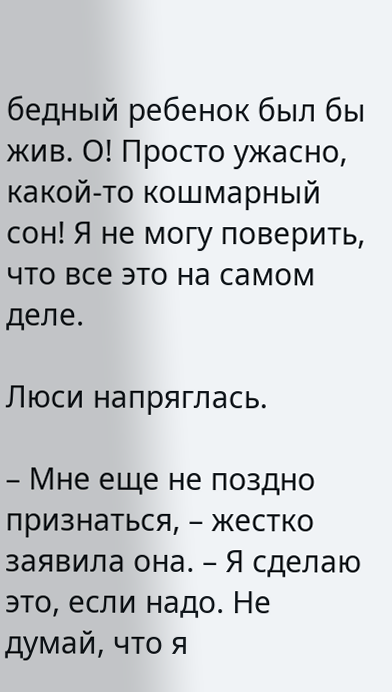бедный ребенок был бы жив. О! Просто ужасно, какой-то кошмарный сон! Я не могу поверить, что все это на самом деле.

Люси напряглась.

– Мне еще не поздно признаться, – жестко заявила она. – Я сделаю это, если надо. Не думай, что я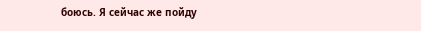боюсь. Я сейчас же пойду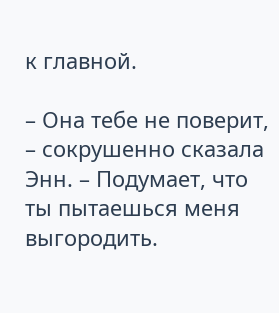к главной.

– Она тебе не поверит, – сокрушенно сказала Энн. – Подумает, что ты пытаешься меня выгородить.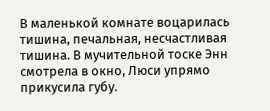В маленькой комнате воцарилась тишина, печальная, несчастливая тишина. В мучительной тоске Энн смотрела в окно, Люси упрямо прикусила губу.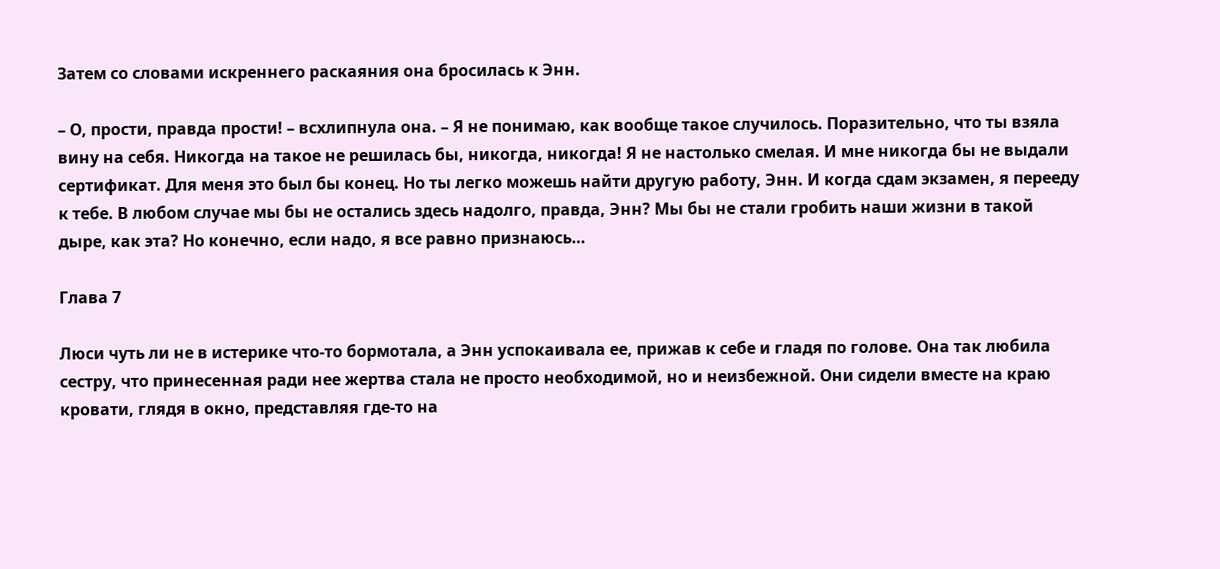Затем со словами искреннего раскаяния она бросилась к Энн.

– О, прости, правда прости! – всхлипнула она. – Я не понимаю, как вообще такое случилось. Поразительно, что ты взяла вину на себя. Никогда на такое не решилась бы, никогда, никогда! Я не настолько смелая. И мне никогда бы не выдали сертификат. Для меня это был бы конец. Но ты легко можешь найти другую работу, Энн. И когда сдам экзамен, я перееду к тебе. В любом случае мы бы не остались здесь надолго, правда, Энн? Мы бы не стали гробить наши жизни в такой дыре, как эта? Но конечно, если надо, я все равно признаюсь…

Глава 7

Люси чуть ли не в истерике что-то бормотала, а Энн успокаивала ее, прижав к себе и гладя по голове. Она так любила сестру, что принесенная ради нее жертва стала не просто необходимой, но и неизбежной. Они сидели вместе на краю кровати, глядя в окно, представляя где-то на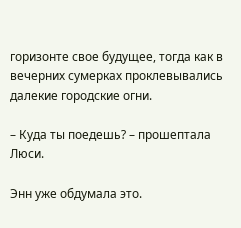горизонте свое будущее, тогда как в вечерних сумерках проклевывались далекие городские огни.

– Куда ты поедешь? – прошептала Люси.

Энн уже обдумала это.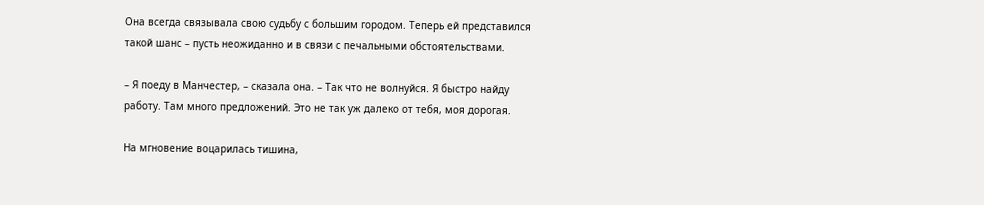Она всегда связывала свою судьбу с большим городом. Теперь ей представился такой шанс – пусть неожиданно и в связи с печальными обстоятельствами.

– Я поеду в Манчестер, – сказала она. – Так что не волнуйся. Я быстро найду работу. Там много предложений. Это не так уж далеко от тебя, моя дорогая.

На мгновение воцарилась тишина,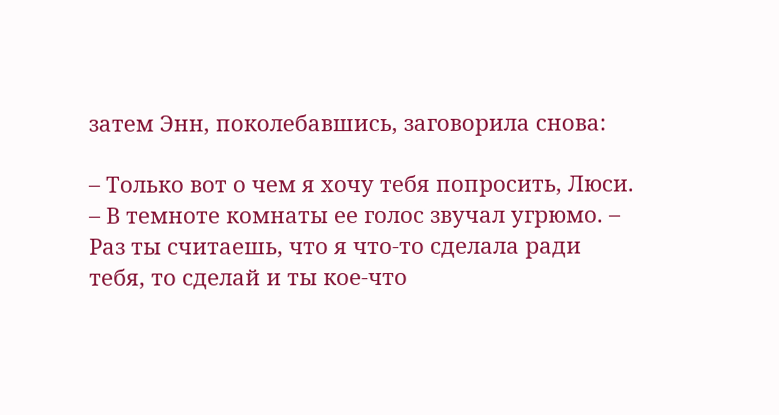затем Энн, поколебавшись, заговорила снова:

– Только вот о чем я хочу тебя попросить, Люси. – В темноте комнаты ее голос звучал угрюмо. – Раз ты считаешь, что я что-то сделала ради тебя, то сделай и ты кое-что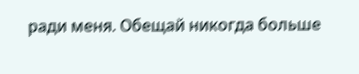ради меня. Обещай никогда больше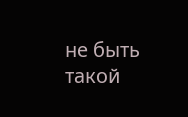не быть такой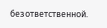безответственной.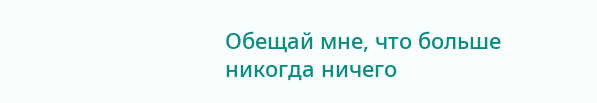Обещай мне, что больше никогда ничего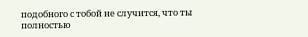подобного с тобой не случится, что ты полностью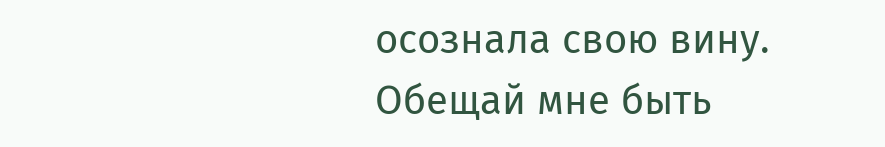осознала свою вину. Обещай мне быть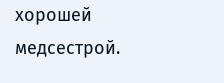хорошей медсестрой.